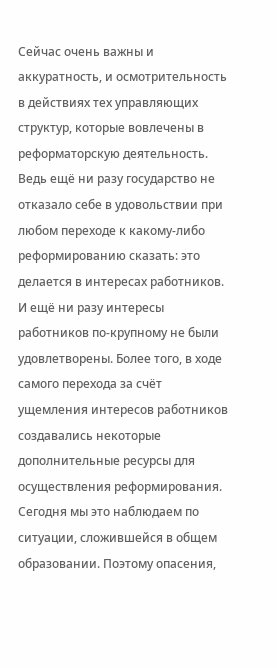Сейчас очень важны и аккуратность, и осмотрительность в действиях тех управляющих структур, которые вовлечены в реформаторскую деятельность. Ведь ещё ни разу государство не отказало себе в удовольствии при любом переходе к какому-либо реформированию сказать: это делается в интересах работников. И ещё ни разу интересы работников по-крупному не были удовлетворены. Более того, в ходе самого перехода за счёт ущемления интересов работников создавались некоторые дополнительные ресурсы для осуществления реформирования. Сегодня мы это наблюдаем по ситуации, сложившейся в общем образовании. Поэтому опасения,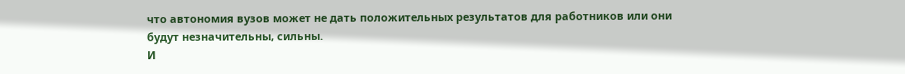что автономия вузов может не дать положительных результатов для работников или они будут незначительны, сильны.
И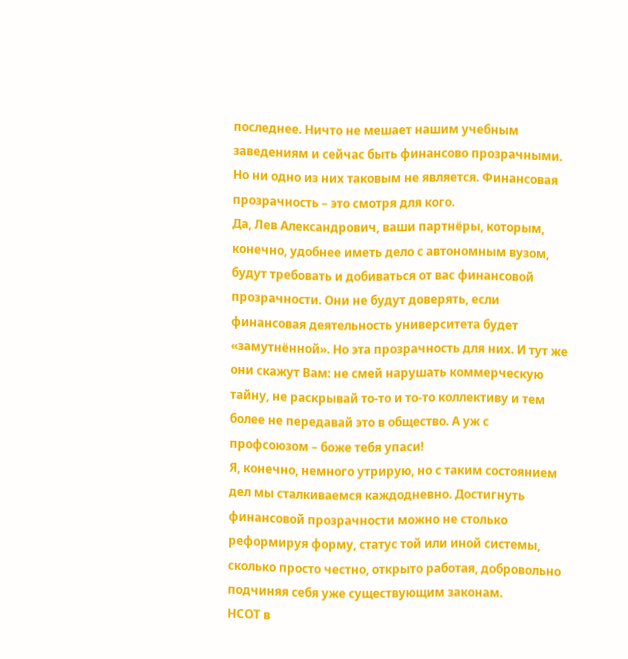последнее. Ничто не мешает нашим учебным заведениям и сейчас быть финансово прозрачными. Но ни одно из них таковым не является. Финансовая прозрачность – это смотря для кого.
Да, Лев Александрович, ваши партнёры, которым, конечно, удобнее иметь дело с автономным вузом, будут требовать и добиваться от вас финансовой прозрачности. Они не будут доверять, если финансовая деятельность университета будет «замутнённой». Но эта прозрачность для них. И тут же они скажут Вам: не смей нарушать коммерческую тайну, не раскрывай то-то и то-то коллективу и тем более не передавай это в общество. А уж с профсоюзом – боже тебя упаси!
Я, конечно, немного утрирую, но с таким состоянием дел мы сталкиваемся каждодневно. Достигнуть финансовой прозрачности можно не столько реформируя форму, статус той или иной системы, сколько просто честно, открыто работая, добровольно подчиняя себя уже существующим законам.
НСОТ в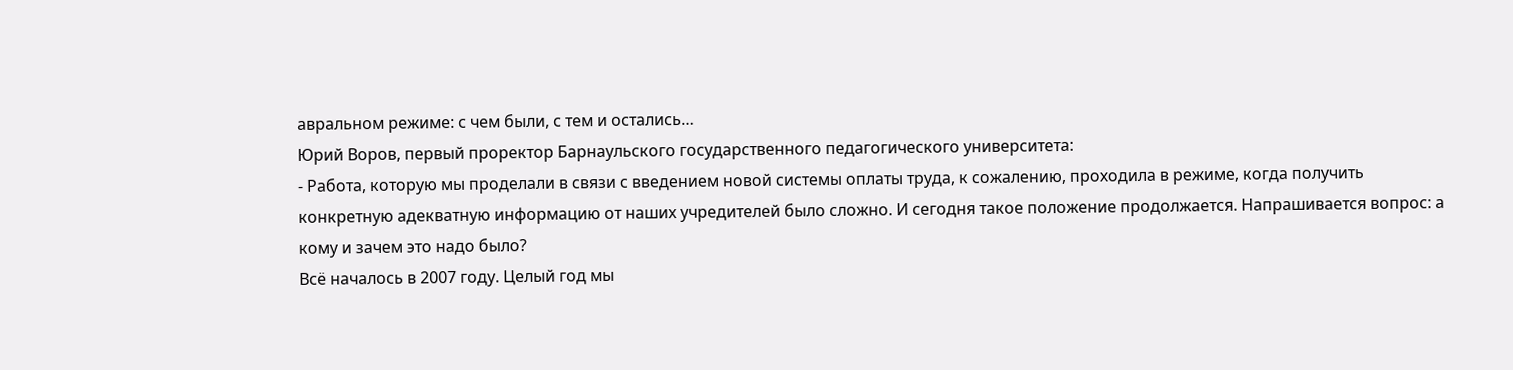авральном режиме: с чем были, с тем и остались…
Юрий Воров, первый проректор Барнаульского государственного педагогического университета:
- Работа, которую мы проделали в связи с введением новой системы оплаты труда, к сожалению, проходила в режиме, когда получить конкретную адекватную информацию от наших учредителей было сложно. И сегодня такое положение продолжается. Напрашивается вопрос: а кому и зачем это надо было?
Всё началось в 2007 году. Целый год мы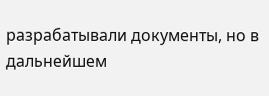разрабатывали документы, но в дальнейшем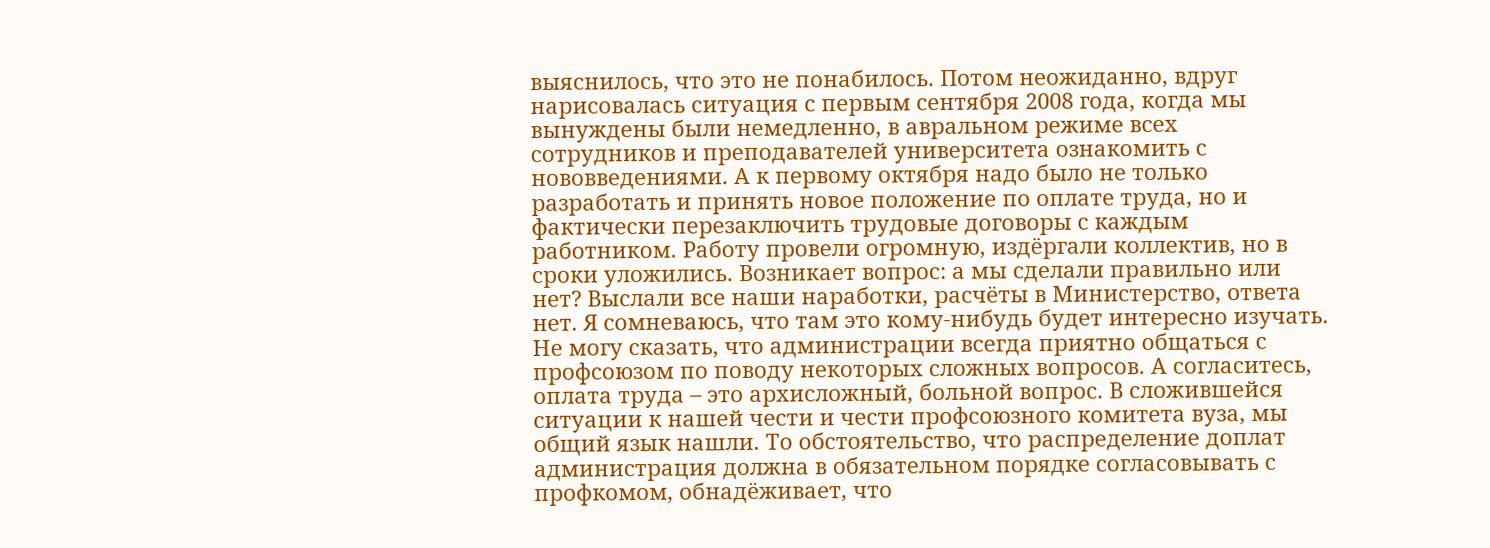выяснилось, что это не понабилось. Потом неожиданно, вдруг нарисовалась ситуация с первым сентября 2008 года, когда мы вынуждены были немедленно, в авральном режиме всех сотрудников и преподавателей университета ознакомить с нововведениями. А к первому октября надо было не только разработать и принять новое положение по оплате труда, но и фактически перезаключить трудовые договоры с каждым работником. Работу провели огромную, издёргали коллектив, но в сроки уложились. Возникает вопрос: а мы сделали правильно или нет? Выслали все наши наработки, расчёты в Министерство, ответа нет. Я сомневаюсь, что там это кому-нибудь будет интересно изучать.
Не могу сказать, что администрации всегда приятно общаться с профсоюзом по поводу некоторых сложных вопросов. А согласитесь, оплата труда – это архисложный, больной вопрос. В сложившейся ситуации к нашей чести и чести профсоюзного комитета вуза, мы общий язык нашли. То обстоятельство, что распределение доплат администрация должна в обязательном порядке согласовывать с профкомом, обнадёживает, что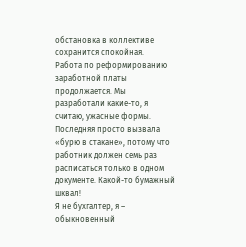обстановка в коллективе сохранится спокойная.
Работа по реформированию заработной платы продолжается. Мы разработали какие-то, я считаю, ужасные формы. Последняя просто вызвала «бурю в стакане», потому что работник должен семь раз расписаться только в одном документе. Какой-то бумажный шквал!
Я не бухгалтер, я – обыкновенный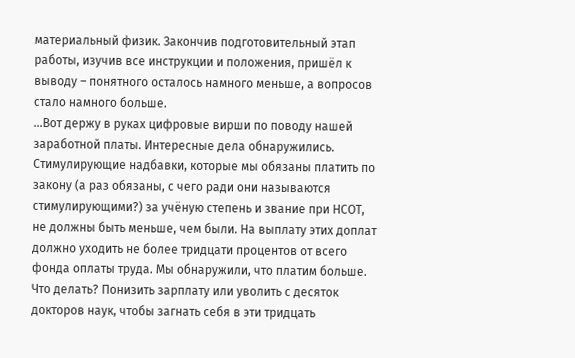материальный физик. Закончив подготовительный этап работы, изучив все инструкции и положения, пришёл к выводу – понятного осталось намного меньше, а вопросов стало намного больше.
…Вот держу в руках цифровые вирши по поводу нашей заработной платы. Интересные дела обнаружились.
Стимулирующие надбавки, которые мы обязаны платить по закону (а раз обязаны, с чего ради они называются стимулирующими?) за учёную степень и звание при НСОТ, не должны быть меньше, чем были. На выплату этих доплат должно уходить не более тридцати процентов от всего фонда оплаты труда. Мы обнаружили, что платим больше. Что делать? Понизить зарплату или уволить с десяток докторов наук, чтобы загнать себя в эти тридцать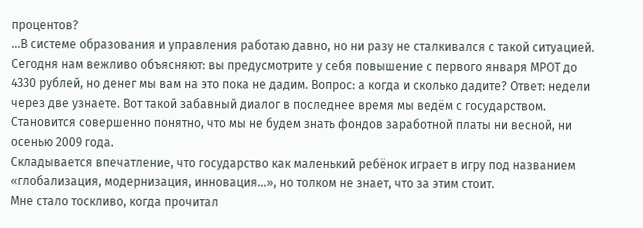процентов?
…В системе образования и управления работаю давно, но ни разу не сталкивался с такой ситуацией. Сегодня нам вежливо объясняют: вы предусмотрите у себя повышение с первого января МРОТ до 4330 рублей, но денег мы вам на это пока не дадим. Вопрос: а когда и сколько дадите? Ответ: недели через две узнаете. Вот такой забавный диалог в последнее время мы ведём с государством. Становится совершенно понятно, что мы не будем знать фондов заработной платы ни весной, ни осенью 2009 года.
Складывается впечатление, что государство как маленький ребёнок играет в игру под названием «глобализация, модернизация, инновация…», но толком не знает, что за этим стоит.
Мне стало тоскливо, когда прочитал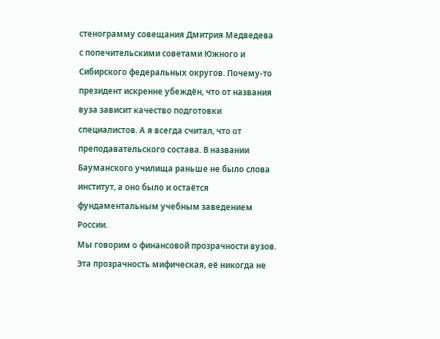стенограмму совещания Дмитрия Медведева с попечительскими советами Южного и Сибирского федеральных округов. Почему-то президент искренне убеждён, что от названия вуза зависит качество подготовки специалистов. А я всегда считал, что от преподавательского состава. В названии Бауманского училища раньше не было слова институт, а оно было и остаётся фундаментальным учебным заведением России.
Мы говорим о финансовой прозрачности вузов. Эта прозрачность мифическая, её никогда не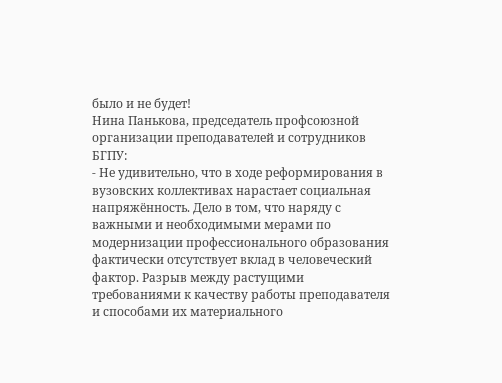было и не будет!
Нина Панькова, председатель профсоюзной организации преподавателей и сотрудников БГПУ:
- Не удивительно, что в ходе реформирования в вузовских коллективах нарастает социальная напряжённость. Дело в том, что наряду с важными и необходимыми мерами по модернизации профессионального образования фактически отсутствует вклад в человеческий фактор. Разрыв между растущими требованиями к качеству работы преподавателя и способами их материального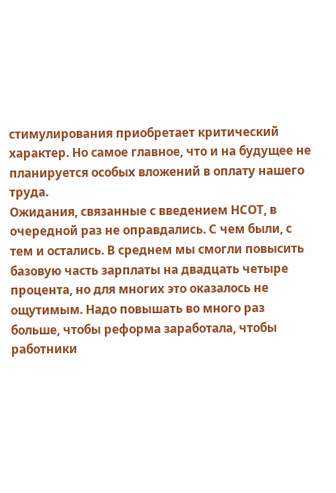стимулирования приобретает критический характер. Но самое главное, что и на будущее не планируется особых вложений в оплату нашего труда.
Ожидания, связанные с введением НСОТ, в очередной раз не оправдались. С чем были, с тем и остались. В среднем мы смогли повысить базовую часть зарплаты на двадцать четыре процента, но для многих это оказалось не ощутимым. Надо повышать во много раз больше, чтобы реформа заработала, чтобы работники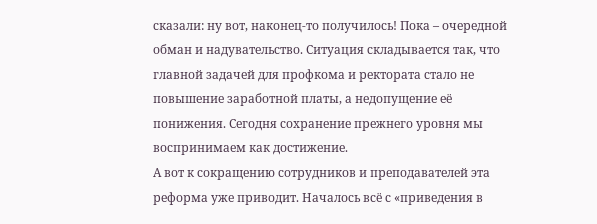сказали: ну вот, наконец-то получилось! Пока – очередной обман и надувательство. Ситуация складывается так, что главной задачей для профкома и ректората стало не повышение заработной платы, а недопущение её понижения. Сегодня сохранение прежнего уровня мы воспринимаем как достижение.
А вот к сокращению сотрудников и преподавателей эта реформа уже приводит. Началось всё с «приведения в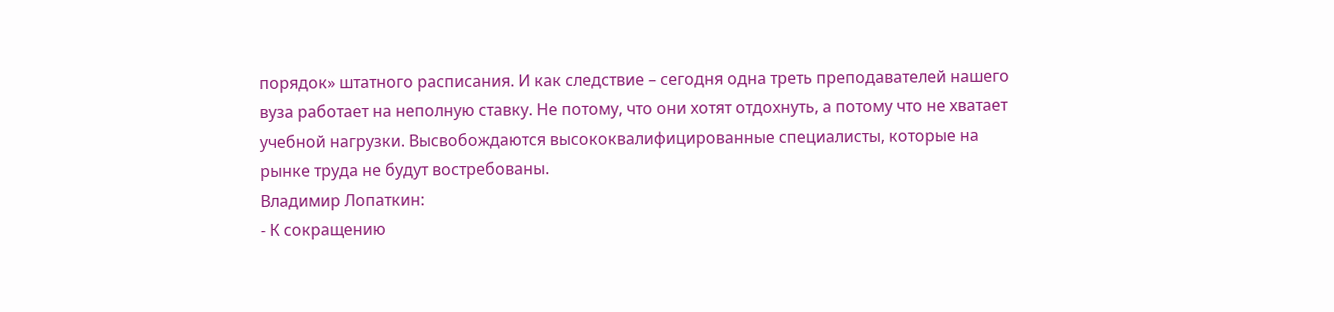порядок» штатного расписания. И как следствие – сегодня одна треть преподавателей нашего вуза работает на неполную ставку. Не потому, что они хотят отдохнуть, а потому что не хватает учебной нагрузки. Высвобождаются высококвалифицированные специалисты, которые на рынке труда не будут востребованы.
Владимир Лопаткин:
- К сокращению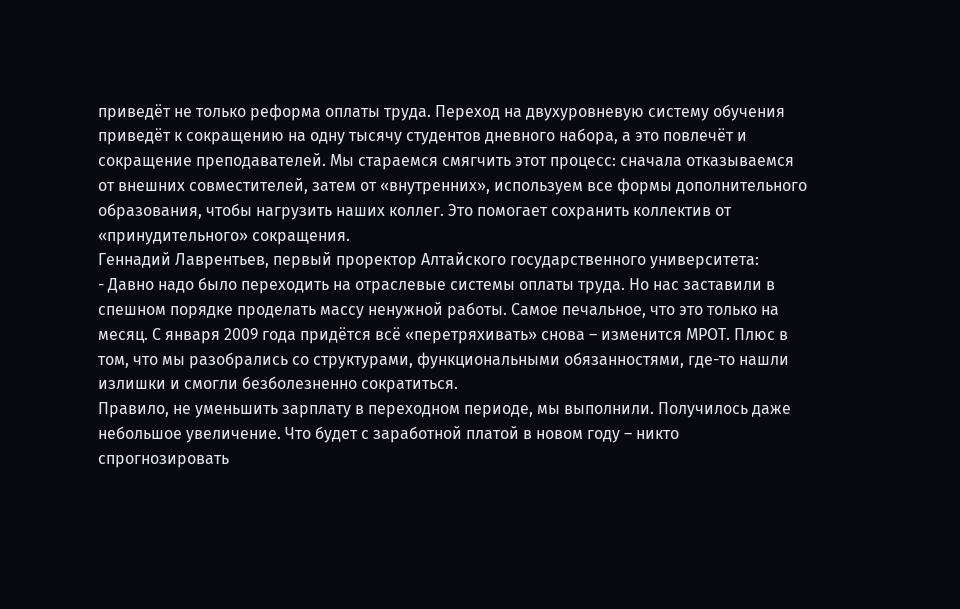приведёт не только реформа оплаты труда. Переход на двухуровневую систему обучения приведёт к сокращению на одну тысячу студентов дневного набора, а это повлечёт и сокращение преподавателей. Мы стараемся смягчить этот процесс: сначала отказываемся от внешних совместителей, затем от «внутренних», используем все формы дополнительного образования, чтобы нагрузить наших коллег. Это помогает сохранить коллектив от «принудительного» сокращения.
Геннадий Лаврентьев, первый проректор Алтайского государственного университета:
- Давно надо было переходить на отраслевые системы оплаты труда. Но нас заставили в спешном порядке проделать массу ненужной работы. Самое печальное, что это только на месяц. С января 2009 года придётся всё «перетряхивать» снова – изменится МРОТ. Плюс в том, что мы разобрались со структурами, функциональными обязанностями, где-то нашли излишки и смогли безболезненно сократиться.
Правило, не уменьшить зарплату в переходном периоде, мы выполнили. Получилось даже небольшое увеличение. Что будет с заработной платой в новом году – никто спрогнозировать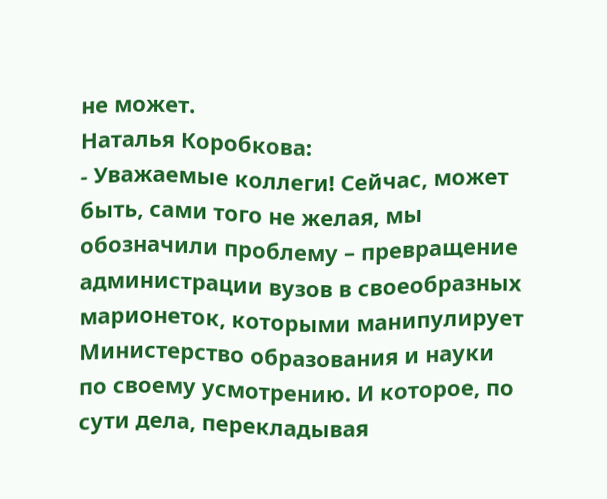не может.
Наталья Коробкова:
- Уважаемые коллеги! Сейчас, может быть, сами того не желая, мы обозначили проблему – превращение администрации вузов в своеобразных марионеток, которыми манипулирует Министерство образования и науки по своему усмотрению. И которое, по сути дела, перекладывая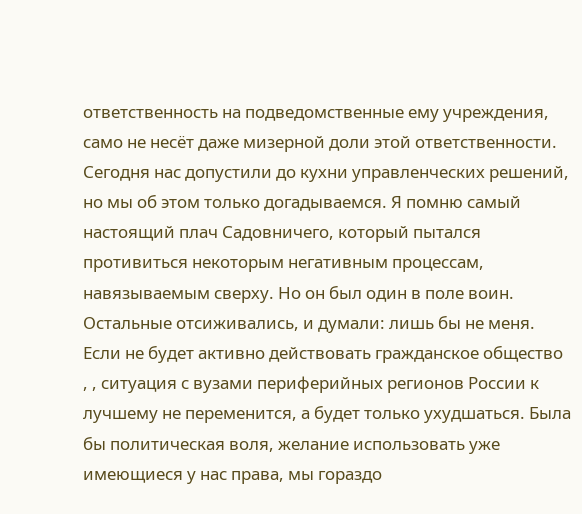ответственность на подведомственные ему учреждения, само не несёт даже мизерной доли этой ответственности.
Сегодня нас допустили до кухни управленческих решений, но мы об этом только догадываемся. Я помню самый настоящий плач Садовничего, который пытался противиться некоторым негативным процессам, навязываемым сверху. Но он был один в поле воин. Остальные отсиживались, и думали: лишь бы не меня.
Если не будет активно действовать гражданское общество , , ситуация с вузами периферийных регионов России к лучшему не переменится, а будет только ухудшаться. Была бы политическая воля, желание использовать уже имеющиеся у нас права, мы гораздо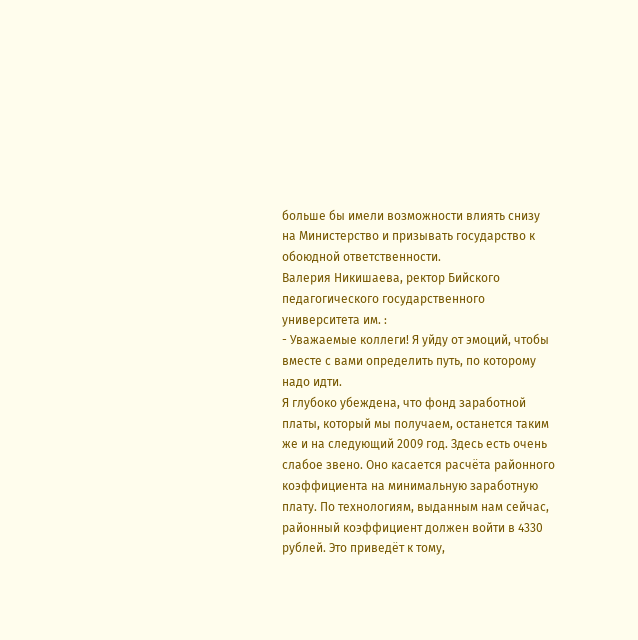больше бы имели возможности влиять снизу на Министерство и призывать государство к обоюдной ответственности.
Валерия Никишаева, ректор Бийского педагогического государственного университета им. :
- Уважаемые коллеги! Я уйду от эмоций, чтобы вместе с вами определить путь, по которому надо идти.
Я глубоко убеждена, что фонд заработной платы, который мы получаем, останется таким же и на следующий 2009 год. Здесь есть очень слабое звено. Оно касается расчёта районного коэффициента на минимальную заработную плату. По технологиям, выданным нам сейчас, районный коэффициент должен войти в 4330 рублей. Это приведёт к тому,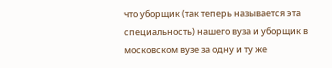что уборщик (так теперь называется эта специальность) нашего вуза и уборщик в московском вузе за одну и ту же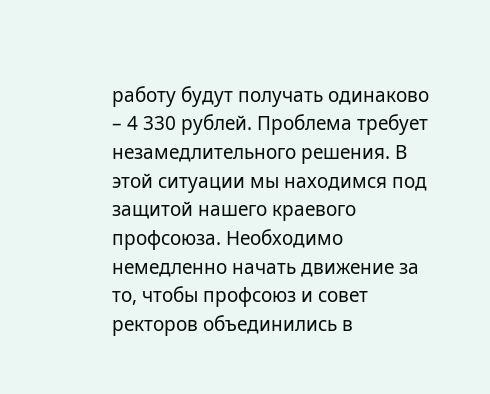работу будут получать одинаково – 4 330 рублей. Проблема требует незамедлительного решения. В этой ситуации мы находимся под защитой нашего краевого профсоюза. Необходимо немедленно начать движение за то, чтобы профсоюз и совет ректоров объединились в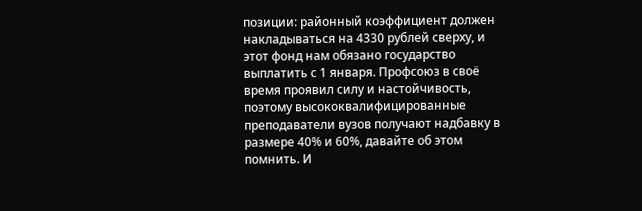позиции: районный коэффициент должен накладываться на 4330 рублей сверху, и этот фонд нам обязано государство выплатить с 1 января. Профсоюз в своё время проявил силу и настойчивость, поэтому высококвалифицированные преподаватели вузов получают надбавку в размере 40% и 60%, давайте об этом помнить. И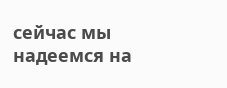сейчас мы надеемся на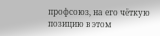профсоюз, на его чёткую позицию в этом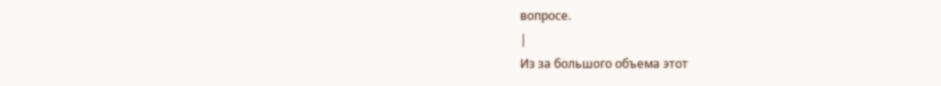вопросе.
|
Из за большого объема этот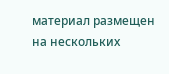материал размещен на нескольких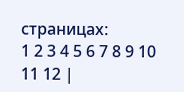страницах:
1 2 3 4 5 6 7 8 9 10 11 12 |